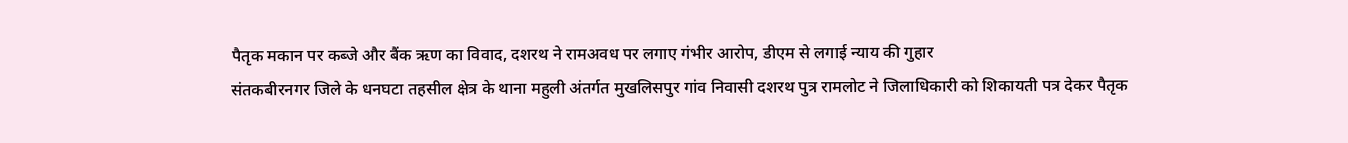पैतृक मकान पर कब्जे और बैंक ऋण का विवाद, दशरथ ने रामअवध पर लगाए गंभीर आरोप, डीएम से लगाई न्याय की गुहार
संतकबीरनगर जिले के धनघटा तहसील क्षेत्र के थाना महुली अंतर्गत मुखलिसपुर गांव निवासी दशरथ पुत्र रामलोट ने जिलाधिकारी को शिकायती पत्र देकर पैतृक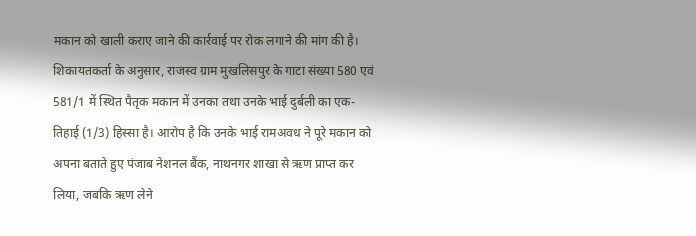मकान को खाली कराए जाने की कार्रवाई पर रोक लगाने की मांग की है।
शिकायतकर्ता के अनुसार, राजस्व ग्राम मुखलिसपुर के गाटा संख्या 580 एवं 581/1 में स्थित पैतृक मकान में उनका तथा उनके भाई दुर्बली का एक-तिहाई (1/3) हिस्सा है। आरोप है कि उनके भाई रामअवध ने पूरे मकान को अपना बताते हुए पंजाब नेशनल बैंक, नाथनगर शाखा से ऋण प्राप्त कर लिया, जबकि ऋण लेने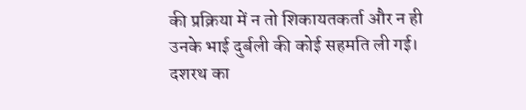की प्रक्रिया में न तो शिकायतकर्ता और न ही उनके भाई दुर्बली की कोई सहमति ली गई।
दशरथ का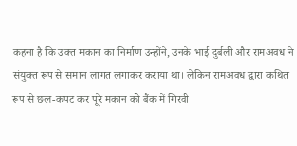कहना है कि उक्त मकान का निर्माण उन्होंने, उनके भाई दुर्बली और रामअवध ने संयुक्त रूप से समान लागत लगाकर कराया था। लेकिन रामअवध द्वारा कथित रूप से छल-कपट कर पूरे मकान को बैंक में गिरवी